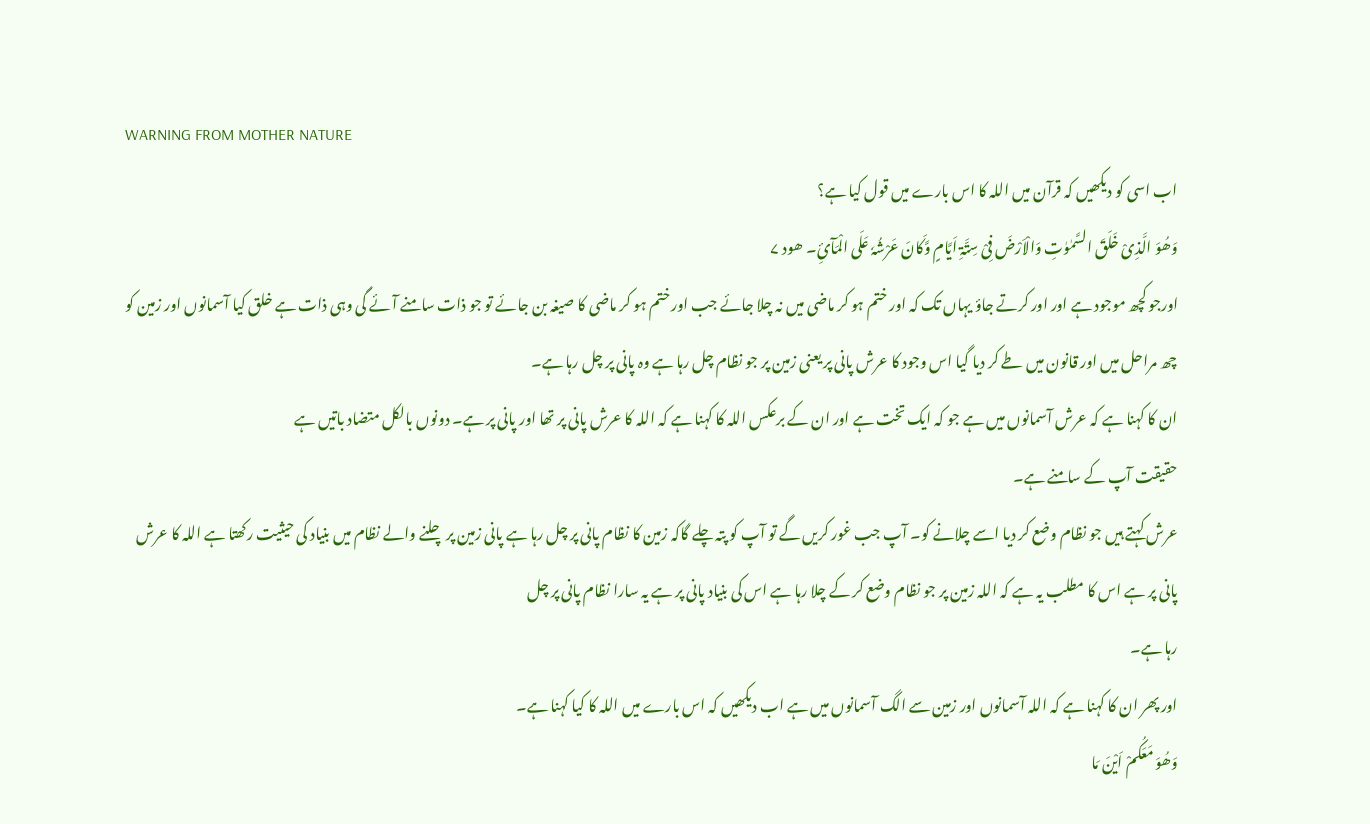WARNING FROM MOTHER NATURE
اب اسی کو دیکھیں کہ قرآن میں اللہ کا اس بارے میں قول کیا ہے؟
وَھُوَ الَّذِیْ خَلَقَ السَّمٰوٰتِ وَالْاَرْضَ فِیْ سِتَّۃِ اَیَّامٍ وَّکَانَ عَرْشُہٗ عَلَی الْمَآئِ۔ ھود ۷
اورجو کچھ موجود ہے اور اور کرتے جاؤ یہاں تک کہ اور ختم ہو کر ماضی میں نہ چلا جائے جب اور ختم ہو کر ماضی کا صیغہ بن جائے تو جو ذات سامنے آئے گی وہی ذات ہے خلق کیا آسمانوں اور زمین کو چھ مراحل میں اور قانون میں طے کر دیا گیا اس وجود کا عرش پانی پر یعنی زمین پر جو نظام چل رہا ہے وہ پانی پر چل رہا ہے۔
ان کا کہنا ہے کہ عرش آسمانوں میں ہے جو کہ ایک تخت ہے اور ان کے برعکس اللہ کا کہنا ہے کہ اللہ کا عرش پانی پر تھا اور پانی پر ہے۔ دونوں بالکل متضاد باتیں ہے
حقیقت آپ کے سامنے ہے۔
عرش کہتے ہیں جو نظام وضع کر دیا اسے چلانے کو۔ آپ جب غور کریں گے تو آپ کو پتہ چلے گاکہ زمین کا نظام پانی پر چل رہا ہے پانی زمین پر چلنے والے نظام میں بنیاد کی حیثیت رکھتا ہے اللہ کا عرش پانی پر ہے اس کا مطلب یہ ہے کہ اللہ زمین پر جو نظام وضع کر کے چلا رہا ہے اس کی بنیاد پانی پر ہے یہ سارا نظام پانی پر چل
رہا ہے۔
اور پھر ان کا کہنا ہے کہ اللہ آسمانوں اور زمین سے الگ آسمانوں میں ہے اب دیکھیں کہ اس بارے میں اللہ کا کیا کہنا ہے۔
وَھُوَ مَعَکُمْ اَیْنَ مَا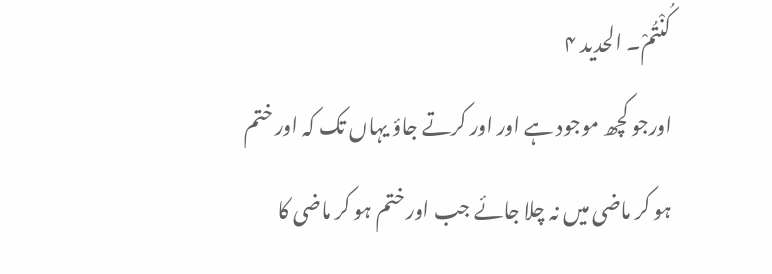کُنْتُمْ۔ الحدید ۴
اورجو کچھ موجود ہے اور اور کرتے جاؤ یہاں تک کہ اور ختم ہو کر ماضی میں نہ چلا جائے جب اور ختم ہو کر ماضی کا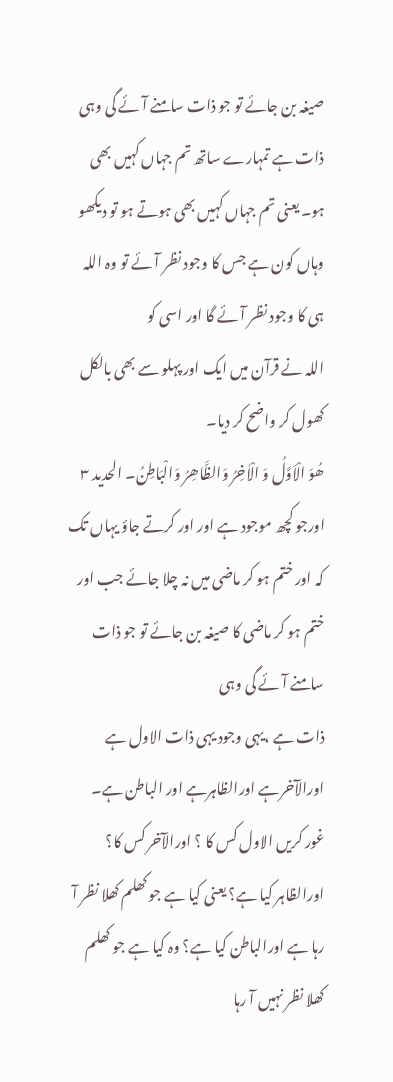صیغہ بن جائے تو جو ذات سامنے آئے گی وہی ذات ہے تمہارے ساتھ تم جہاں کہیں بھی ہو۔ یعنی تم جہاں کہیں بھی ہوتے ہو تو دیکھو وہاں کون ہے جس کا وجود نظر آئے تو وہ اللہ ہی کا وجود نظر آئے گا اور اسی کو
اللہ نے قرآن میں ایک اور پہلو سے بھی بالکل کھول کر واضح کر دیا۔
ھُوَ الْاَوَّلُ وَ الْاٰخِرُ وَالظَّاھِرُ وَالْبَاطِنُ۔ الحدید ۳
اورجو کچھ موجود ہے اور اور کرتے جاؤ یہاں تک کہ اور ختم ہو کر ماضی میں نہ چلا جائے جب اور ختم ہو کر ماضی کا صیغہ بن جائے تو جو ذات سامنے آئے گی وہی
ذات ہے ،یہی وجود یہی ذات الاول ہے اورالآخرہے اورالظاہرہے اور الباطن ہے۔
غور کریں الاول کس کا ؟ اورالآخر کس کا؟ اورالظاہر کیا ہے؟ یعنی کیا ہے جو کھلم کھلا نظر آ رہا ہے اورالباطن کیا ہے؟ وہ کیا ہے جو کھلم کھلا نظر نہیں آ رہا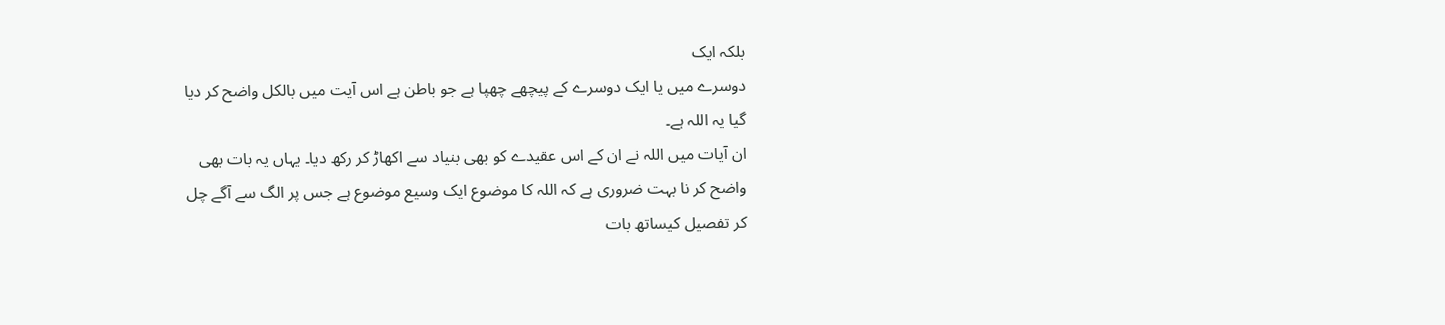بلکہ ایک
دوسرے میں یا ایک دوسرے کے پیچھے چھپا ہے جو باطن ہے اس آیت میں بالکل واضح کر دیا گیا یہ اللہ ہے۔
ان آیات میں اللہ نے ان کے اس عقیدے کو بھی بنیاد سے اکھاڑ کر رکھ دیا۔ یہاں یہ بات بھی واضح کر نا بہت ضروری ہے کہ اللہ کا موضوع ایک وسیع موضوع ہے جس پر الگ سے آگے چل کر تفصیل کیساتھ بات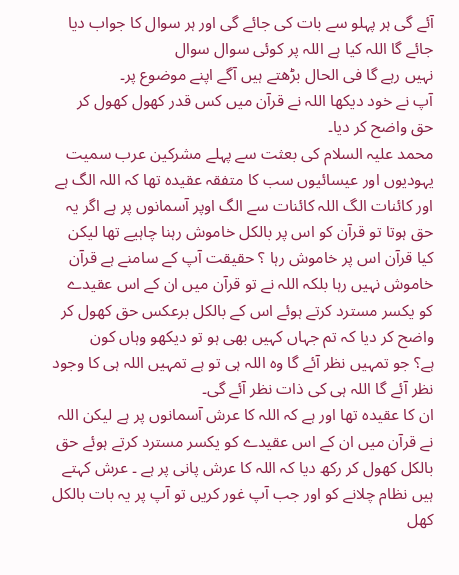آئے گی ہر پہلو سے بات کی جائے گی اور ہر سوال کا جواب دیا جائے گا اللہ کیا ہے اللہ پر کوئی سوال سوال
نہیں رہے گا فی الحال بڑھتے ہیں آگے اپنے موضوع پر۔
آپ نے خود دیکھا اللہ نے قرآن میں کس قدر کھول کھول کر حق واضح کر دیا۔
محمد علیہ السلام کی بعثت سے پہلے مشرکین عرب سمیت یہودیوں اور عیسائیوں سب کا متفقہ عقیدہ تھا کہ اللہ الگ ہے اور کائنات الگ اللہ کائنات سے الگ اوپر آسمانوں پر ہے اگر یہ حق ہوتا تو قرآن کو اس پر بالکل خاموش رہنا چاہیے تھا لیکن کیا قرآن اس پر خاموش رہا ؟ حقیقت آپ کے سامنے ہے قرآن خاموش نہیں رہا بلکہ اللہ نے تو قرآن میں ان کے اس عقیدے کو یکسر مسترد کرتے ہوئے اس کے بالکل برعکس حق کھول کر واضح کر دیا کہ تم جہاں کہیں بھی ہو تو دیکھو وہاں کون
ہے؟ جو تمہیں نظر آئے گا وہ اللہ ہی تو ہے تمہیں اللہ ہی کا وجود نظر آئے گا اللہ ہی کی ذات نظر آئے گی۔
ان کا عقیدہ تھا اور ہے کہ اللہ کا عرش آسمانوں پر ہے لیکن اللہ نے قرآن میں ان کے اس عقیدے کو یکسر مسترد کرتے ہوئے حق بالکل کھول کر رکھ دیا کہ اللہ کا عرش پانی پر ہے ۔ عرش کہتے ہیں نظام چلانے کو اور جب آپ غور کریں تو آپ پر یہ بات بالکل کھل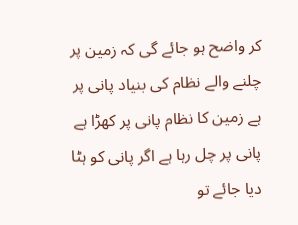کر واضح ہو جائے گی کہ زمین پر چلنے والے نظام کی بنیاد پانی پر
ہے زمین کا نظام پانی پر کھڑا ہے پانی پر چل رہا ہے اگر پانی کو ہٹا دیا جائے تو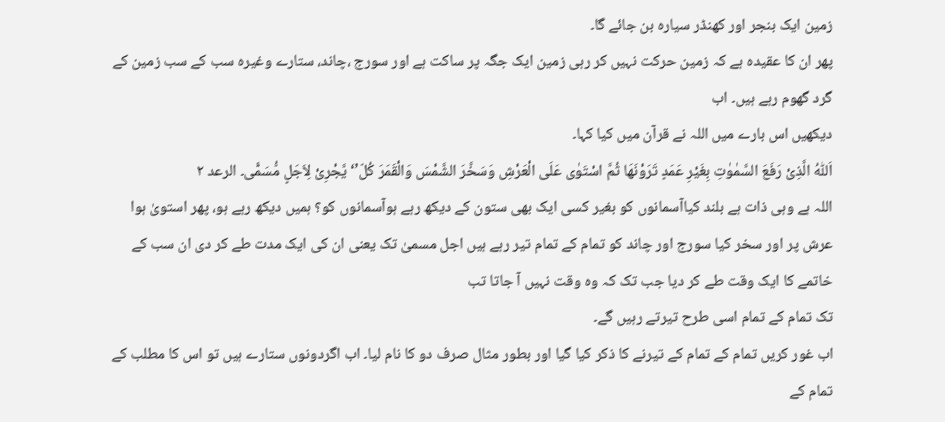زمین ایک بنجر اور کھنڈر سیارہ بن جائے گا۔
پھر ان کا عقیدہ ہے کہ زمین حرکت نہیں کر رہی زمین ایک جگہ پر ساکت ہے اور سورج ،چاند، ستارے وغیرہ سب کے سب زمین کے گرد گھوم رہے ہیں۔ اب
دیکھیں اس بارے میں اللہ نے قرآن میں کیا کہا۔
اَللّٰہُ الَّذِیْ رَفَعَ السَّمٰوٰتِ بِغَیْرِ عَمَدٍ تَرَوْنَھَا ثُمَّ اسْتَوٰی عَلَی الْعَرْشِ وَسَخَّرَ الشَّمْسَ وَالْقَمَرَ کُلّ’‘ یَّجْرِیْ لِاَجَلٍ مُّسَمًّی۔ الرعد ۲
اللہ ہے وہی ذات ہے بلند کیاآسمانوں کو بغیر کسی ایک بھی ستون کے دیکھ رہے ہوآسمانوں کو؟ ہمیں دیکھ رہے ہو، پھر استویٰ ہوا عرش پر اور سخر کیا سورج اور چاند کو تمام کے تمام تیر رہے ہیں اجل مسمیٰ تک یعنی ان کی ایک مدت طے کر دی ان سب کے خاتمے کا ایک وقت طے کر دیا جب تک کہ وہ وقت نہیں آ جاتا تب
تک تمام کے تمام اسی طرح تیرتے رہیں گے۔
اب غور کریں تمام کے تمام کے تیرنے کا ذکر کیا گیا اور بطور مثال صرف دو کا نام لیا۔ اب اگردونوں ستارے ہیں تو اس کا مطلب کے تمام کے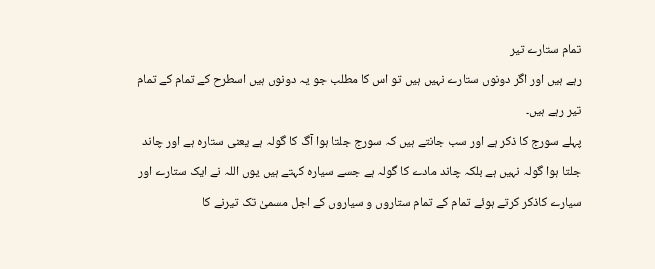تمام ستارے تیر
رہے ہیں اور اگر دونوں ستارے نہیں ہیں تو اس کا مطلب جو یہ دونوں ہیں اسطرح کے تمام کے تمام تیر رہے ہیں۔
پہلے سورج کا ذکر ہے اور سب جانتے ہیں کہ سورج جلتا ہوا آگ کا گولہ ہے یعنی ستارہ ہے اور چاند جلتا ہوا گولہ نہیں ہے بلکہ چاند مادے کا گولہ ہے جسے سیارہ کہتے ہیں یوں اللہ نے ایک ستارے اور سیارے کاذکر کرتے ہوئے تمام کے تمام ستاروں و سیاروں کے اجل مسمیٰ تک تیرنے کا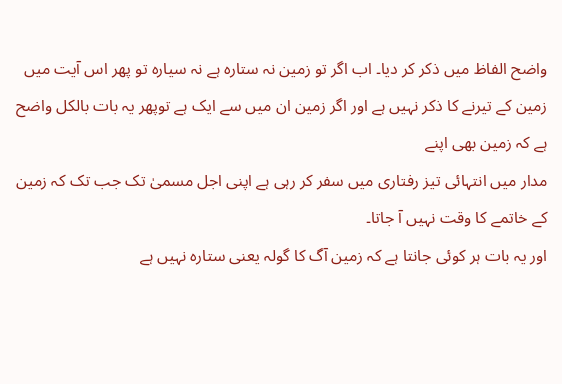واضح الفاظ میں ذکر کر دیا۔ اب اگر تو زمین نہ ستارہ ہے نہ سیارہ تو پھر اس آیت میں زمین کے تیرنے کا ذکر نہیں ہے اور اگر زمین ان میں سے ایک ہے توپھر یہ بات بالکل واضح ہے کہ زمین بھی اپنے
مدار میں انتہائی تیز رفتاری میں سفر کر رہی ہے اپنی اجل مسمیٰ تک جب تک کہ زمین کے خاتمے کا وقت نہیں آ جاتا۔
اور یہ بات ہر کوئی جانتا ہے کہ زمین آگ کا گولہ یعنی ستارہ نہیں ہے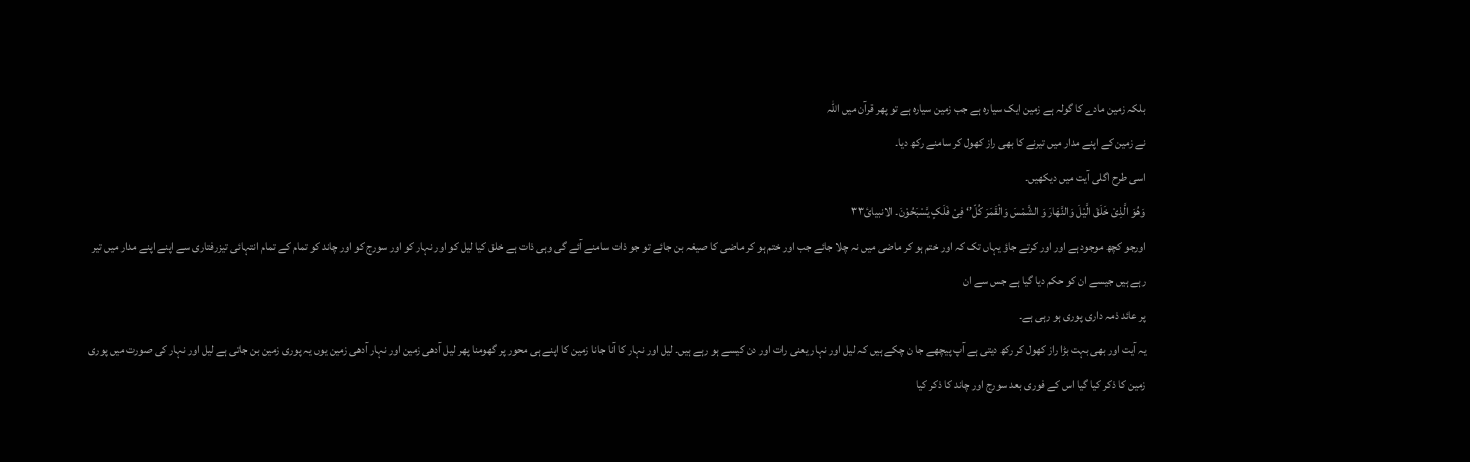بلکہ زمین مادے کا گولہ ہے زمین ایک سیارہ ہے جب زمین سیارہ ہے تو پھر قرآن میں اللہ
نے زمین کے اپنے مدار میں تیرنے کا بھی راز کھول کر سامنے رکھ دیا۔
اسی طرح اگلی آیت میں دیکھیں۔
وَھُوَ الَّذِیْ خَلَقَ الَّیْلَ وَالنَّھَارَ وَ الشَّمْسَ وَالْقَمَرَ کُلّ’‘ فِیْ فَلَکٍ یَّسْبَحُوْنَ۔ الانبیائ۳۳
اورجو کچھ موجود ہے اور اور کرتے جاؤ یہاں تک کہ اور ختم ہو کر ماضی میں نہ چلا جائے جب اور ختم ہو کر ماضی کا صیغہ بن جائے تو جو ذات سامنے آئے گی وہی ذات ہے خلق کیا لیل کو اور نہار کو اور سورج کو اور چاند کو تمام کے تمام انتہائی تیزرفتاری سے اپنے اپنے مدار میں تیر رہے ہیں جیسے ان کو حکم دیا گیا ہے جس سے ان
پر عائد ذمہ داری پوری ہو رہی ہے۔
یہ آیت اور بھی بہت بڑا راز کھول کر رکھ دیتی ہے آپ پیچھے جا ن چکے ہیں کہ لیل اور نہار یعنی رات اور دن کیسے ہو رہے ہیں۔ لیل اور نہار کا آنا جانا زمین کا اپنے ہی محور پر گھومنا پھر لیل آدھی زمین اور نہار آدھی زمین یوں یہ پوری زمین بن جاتی ہے لیل اور نہار کی صورت میں پوری زمین کا ذکر کیا گیا اس کے فوری بعد سورج اور چاند کا ذکر کیا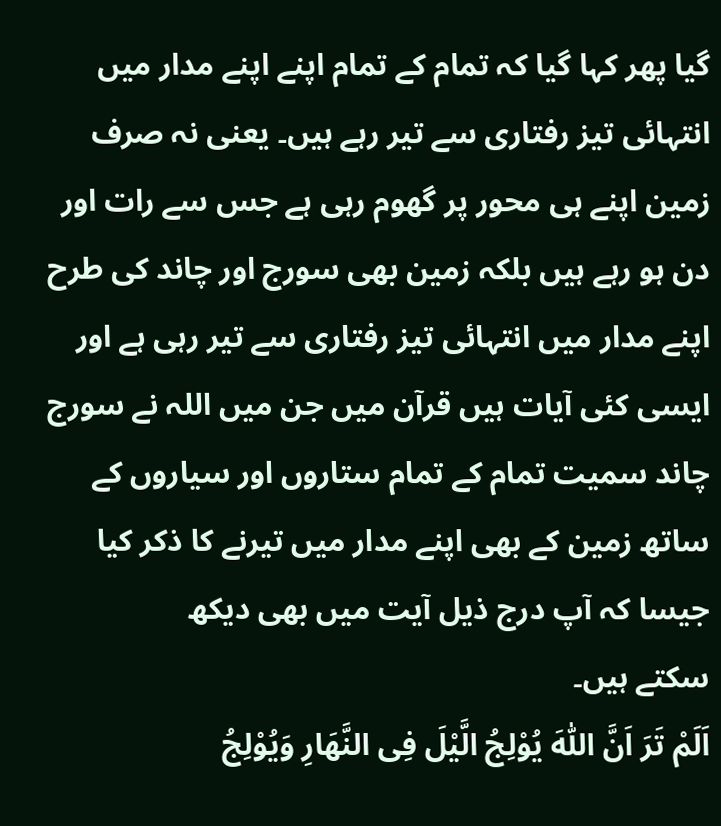گیا پھر کہا گیا کہ تمام کے تمام اپنے اپنے مدار میں انتہائی تیز رفتاری سے تیر رہے ہیں۔ یعنی نہ صرف زمین اپنے ہی محور پر گھوم رہی ہے جس سے رات اور دن ہو رہے ہیں بلکہ زمین بھی سورج اور چاند کی طرح اپنے مدار میں انتہائی تیز رفتاری سے تیر رہی ہے اور ایسی کئی آیات ہیں قرآن میں جن میں اللہ نے سورج چاند سمیت تمام کے تمام ستاروں اور سیاروں کے ساتھ زمین کے بھی اپنے مدار میں تیرنے کا ذکر کیا جیسا کہ آپ درج ذیل آیت میں بھی دیکھ
سکتے ہیں۔
اَلَمْ تَرَ اَنَّ اللّٰہَ یُوْلِجُ الَّیْلَ فِی النَّھَارِ وَیُوْلِجُ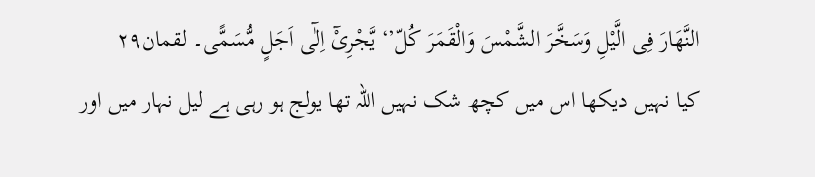النَّھَارَ فِی الَّیْلِ وَسَخَّرَ الشَّمْسَ وَالْقَمَرَ کُلّ’‘ یَّجْرِیْٓ اِلٰٓی اَجَلٍ مُّسَمًّی۔ لقمان۲۹
کیا نہیں دیکھا اس میں کچھ شک نہیں اللہ تھا یولج ہو رہی ہے لیل نہار میں اور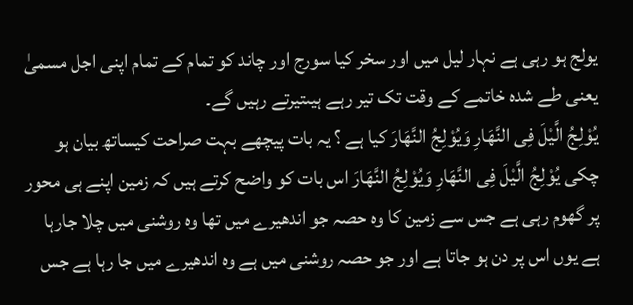یولج ہو رہی ہے نہار لیل میں اور سخر کیا سورج اور چاند کو تمام کے تمام اپنی اجل مسمیٰ
یعنی طے شدہ خاتمے کے وقت تک تیر رہے ہیںتیرتے رہیں گے۔
یُوْلِجُ الَّیْلَ فِی النَّھَارِ وَیُوْلِجُ النَّھَارَ کیا ہے ؟ یہ بات پیچھے بہت صراحت کیساتھ بیان ہو چکی یُوْلِجُ الَّیْلَ فِی النَّھَارِ وَیُوْلِجُ النَّھَارَ اس بات کو واضح کرتے ہیں کہ زمین اپنے ہی محور پر گھوم رہی ہے جس سے زمین کا وہ حصہ جو اندھیرے میں تھا وہ روشنی میں چلا جارہا ہے یوں اس پر دن ہو جاتا ہے اور جو حصہ روشنی میں ہے وہ اندھیرے میں جا رہا ہے جس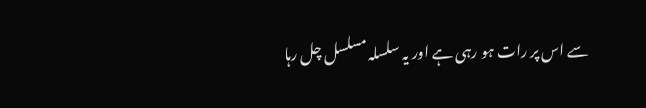سے اس پر رات ہو رہی ہے اور یہ سلسلہ مسلسل چل رہا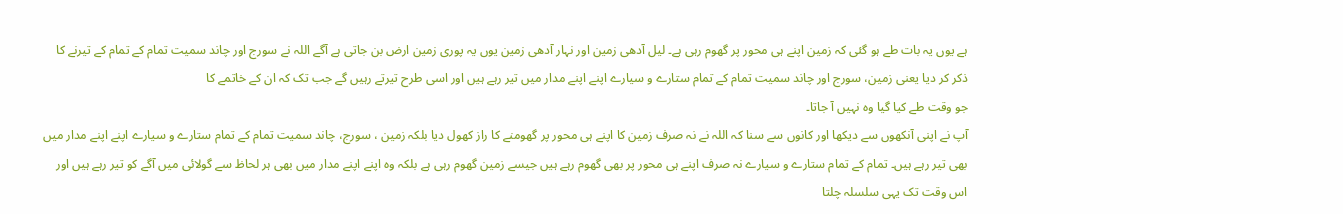ہے یوں یہ بات طے ہو گئی کہ زمین اپنے ہی محور پر گھوم رہی ہے۔ لیل آدھی زمین اور نہار آدھی زمین یوں یہ پوری زمین ارض بن جاتی ہے آگے اللہ نے سورج اور چاند سمیت تمام کے تمام کے تیرنے کا ذکر کر دیا یعنی زمین، سورج اور چاند سمیت تمام کے تمام ستارے و سیارے اپنے اپنے مدار میں تیر رہے ہیں اور اسی طرح تیرتے رہیں گے جب تک کہ ان کے خاتمے کا
جو وقت طے کیا گیا وہ نہیں آ جاتا۔
آپ نے اپنی آنکھوں سے دیکھا اور کانوں سے سنا کہ اللہ نے نہ صرف زمین کا اپنے ہی محور پر گھومنے کا راز کھول دیا بلکہ زمین ، سورج، چاند سمیت تمام کے تمام ستارے و سیارے اپنے اپنے مدار میں بھی تیر رہے ہیں۔ تمام کے تمام ستارے و سیارے نہ صرف اپنے ہی محور پر بھی گھوم رہے ہیں جیسے زمین گھوم رہی ہے بلکہ وہ اپنے اپنے مدار میں بھی ہر لحاظ سے گولائی میں آگے کو تیر رہے ہیں اور اس وقت تک یہی سلسلہ چلتا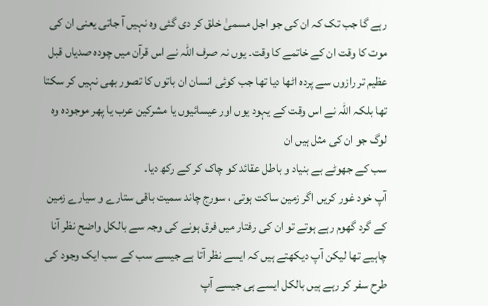رہے گا جب تک کہ ان کی جو اجل مسمیٰ خلق کر دی گئی وہ نہیں آ جاتی یعنی ان کی موت کا وقت ان کے خاتمے کا وقت۔ یوں نہ صرف اللہ نے اس قرآن میں چودہ صدیاں قبل عظیم تر رازوں سے پردہ اٹھا دیا تھا جب کوئی انسان ان باتوں کا تصور بھی نہیں کر سکتا تھا بلکہ اللہ نے اس وقت کے یہود یوں اور عیسائیوں یا مشرکین عرب یا پھر موجودہ وہ لوگ جو ان کی مثل ہیں ان
سب کے جھوٹے بے بنیاد و باطل عقائد کو چاک کر کے رکھ دیا۔
آپ خود غور کریں اگر زمین ساکت ہوتی ، سورج چاند سمیت باقی ستارے و سیارے زمین کے گرد گھوم رہے ہوتے تو ان کی رفتار میں فرق ہونے کی وجہ سے بالکل واضح نظر آنا چاہیے تھا لیکن آپ دیکھتے ہیں کہ ایسے نظر آتا ہے جیسے سب کے سب ایک وجود کی طرح سفر کر رہے ہیں بالکل ایسے ہی جیسے آپ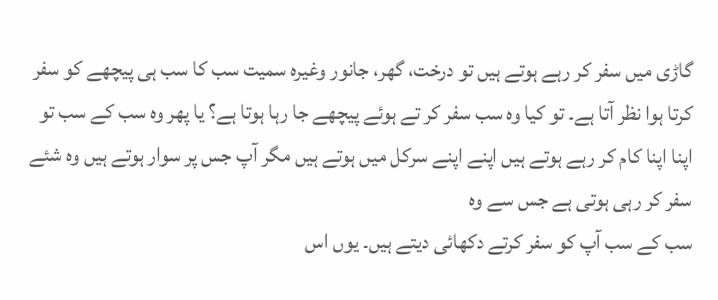گاڑی میں سفر کر رہے ہوتے ہیں تو درخت، گھر، جانور وغیرہ سمیت سب کا سب ہی پیچھے کو سفر کرتا ہوا نظر آتا ہے۔ تو کیا وہ سب سفر کر تے ہوئے پیچھے جا رہا ہوتا ہے؟ یا پھر وہ سب کے سب تو اپنا اپنا کام کر رہے ہوتے ہیں اپنے اپنے سرکل میں ہوتے ہیں مگر آپ جس پر سوار ہوتے ہیں وہ شئے سفر کر رہی ہوتی ہے جس سے وہ
سب کے سب آپ کو سفر کرتے دکھائی دیتے ہیں۔ یوں اس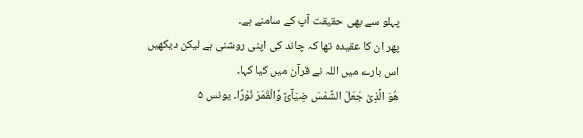پہلو سے بھی حقیقت آپ کے سامنے ہے۔
پھر ان کا عقیدہ تھا کہ چاند کی اپنی روشنی ہے لیکن دیکھیں اس بارے میں اللہ نے قرآن میں کیا کہا۔
ھُوَ الَّذِیْ جَعَلَ الشَّمْسَ ضِیَآئً وَّالْقَمَرَ نُوْرًا۔ یونس ۵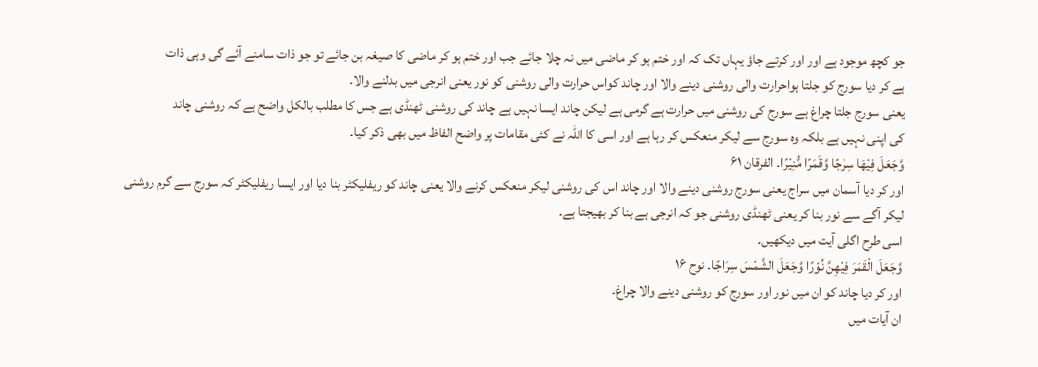جو کچھ موجود ہے اور اور کرتے جاؤ یہاں تک کہ اور ختم ہو کر ماضی میں نہ چلا جائے جب اور ختم ہو کر ماضی کا صیغہ بن جائے تو جو ذات سامنے آئے گی وہی ذات
ہے کر دیا سورج کو جلتا ہواحرارت والی روشنی دینے والا اور چاند کواس حرارت والی روشنی کو نور یعنی انرجی میں بدلنے والا۔
یعنی سورج جلتا چراغ ہے سورج کی روشنی میں حرارت ہے گرمی ہے لیکن چاند ایسا نہیں ہے چاند کی روشنی ٹھنڈی ہے جس کا مطلب بالکل واضح ہے کہ روشنی چاند
کی اپنی نہیں ہے بلکہ وہ سورج سے لیکر منعکس کر رہا ہے اور اسی کا اللہ نے کئی مقامات پر واضح الفاظ میں بھی ذکر کیا۔
وَّجَعَلَ فِیْھَا سِرٰجًا وَّقَمَرًا مُّنِیْرًا۔ الفرقان ۶۱
اور کر دیا آسمان میں سراج یعنی سورج روشنی دینے والا اور چاند اس کی روشنی لیکر منعکس کرنے والا یعنی چاند کو ریفلیکٹر بنا دیا اور ایسا ریفلیکٹر کہ سورج سے گرم روشنی
لیکر آگے سے نور بنا کر یعنی ٹھنڈی روشنی جو کہ انرجی ہے بنا کر بھیجتا ہے۔
اسی طرح اگلی آیت میں دیکھیں۔
وَّجَعَلَ الْقَمَرَ فِیْھِنَّ نُوْرًا وَّجَعَلَ الشَّمْسَ سِرَاجًا۔ نوح ۱۶
اور کر دیا چاند کو ان میں نور اور سورج کو روشنی دینے والا چراغ۔
ان آیات میں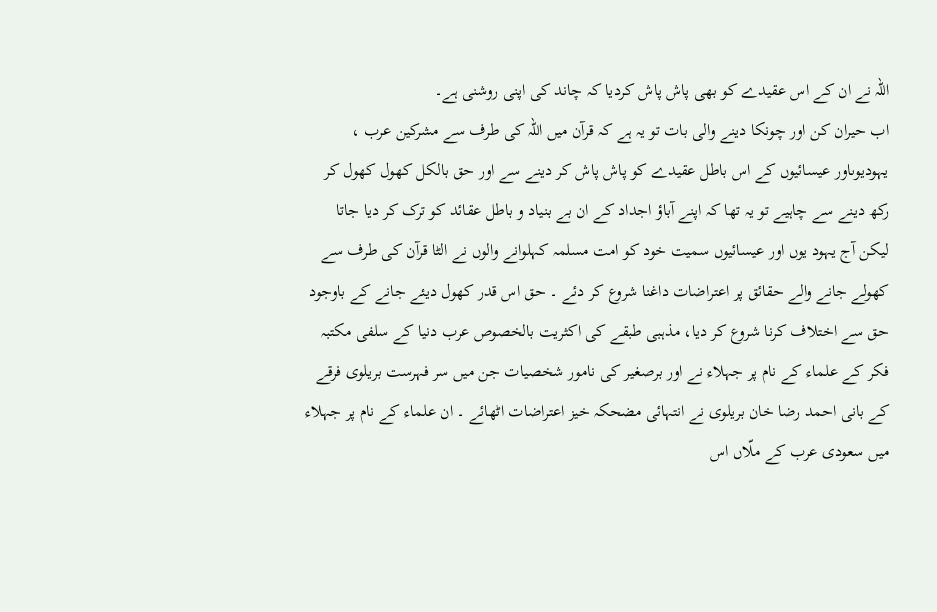اللہ نے ان کے اس عقیدے کو بھی پاش پاش کردیا کہ چاند کی اپنی روشنی ہے۔
اب حیران کن اور چونکا دینے والی بات تو یہ ہے کہ قرآن میں اللہ کی طرف سے مشرکین عرب ، یہودیوںاور عیسائیوں کے اس باطل عقیدے کو پاش پاش کر دینے سے اور حق بالکل کھول کھول کر رکھ دینے سے چاہیے تو یہ تھا کہ اپنے آباؤ اجداد کے ان بے بنیاد و باطل عقائد کو ترک کر دیا جاتا لیکن آج یہود یوں اور عیسائیوں سمیت خود کو امت مسلمہ کہلوانے والوں نے الٹا قرآن کی طرف سے کھولے جانے والے حقائق پر اعتراضات داغنا شروع کر دئے ۔ حق اس قدر کھول دیئے جانے کے باوجود حق سے اختلاف کرنا شروع کر دیا، مذہبی طبقے کی اکثریت بالخصوص عرب دنیا کے سلفی مکتبہ فکر کے علماء کے نام پر جہلاء نے اور برصغیر کی نامور شخصیات جن میں سر فہرست بریلوی فرقے کے بانی احمد رضا خان بریلوی نے انتہائی مضحکہ خیز اعتراضات اٹھائے ۔ ان علماء کے نام پر جہلاء
میں سعودی عرب کے ملّاں اس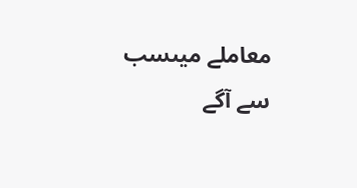معاملے میںسب سے آگے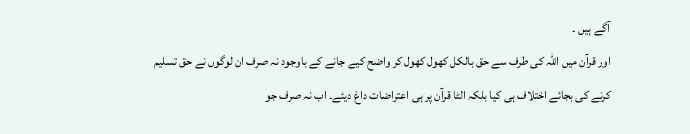آگے ہیں ۔
اور قرآن میں اللہ کی طرف سے حق بالکل کھول کھول کر واضح کیے جانے کے باوجود نہ صرف ان لوگوں نے حق تسلیم کرنے کی بجائے اختلاف ہی کیا بلکہ الٹا قرآن پر ہی اعتراضات داغ دیئے۔ اب نہ صرف جو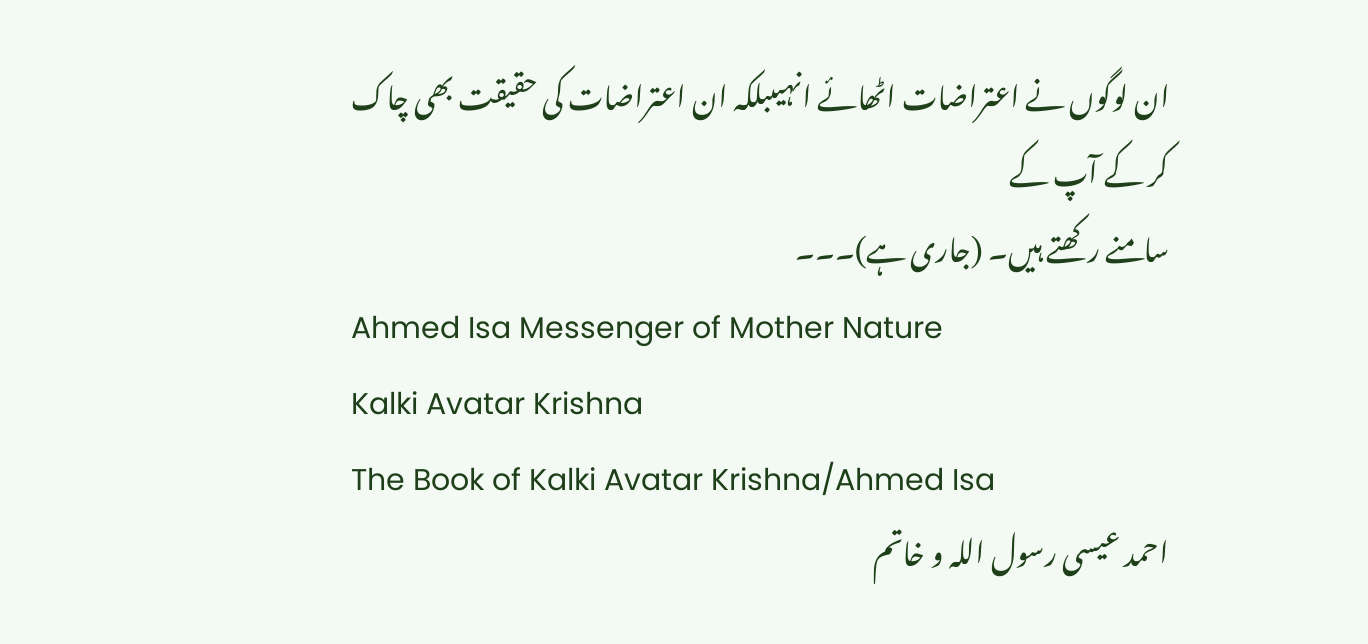ان لوگوں نے اعتراضات اٹھائے انہیںبلکہ ان اعتراضات کی حقیقت بھی چاک کر کے آپ کے
سامنے رکھتے ہیں۔ (جاری ہے)۔۔۔
Ahmed Isa Messenger of Mother Nature
Kalki Avatar Krishna
The Book of Kalki Avatar Krishna/Ahmed Isa
احمد عیسی رسول اللہ و خاتم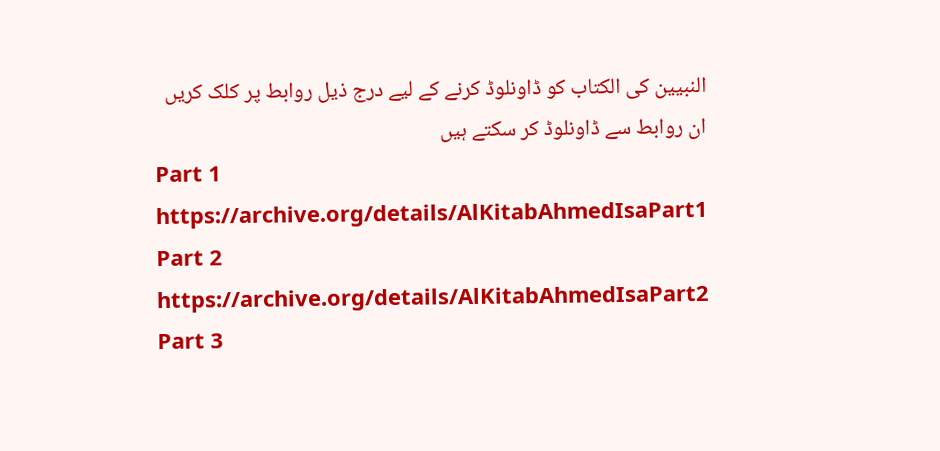النبیین کی الکتاب کو ڈاونلوڈ کرنے کے لیے درج ذیل روابط پر کلک کریں
ان روابط سے ڈاونلوڈ کر سکتے ہیں
Part 1
https://archive.org/details/AlKitabAhmedIsaPart1
Part 2
https://archive.org/details/AlKitabAhmedIsaPart2
Part 3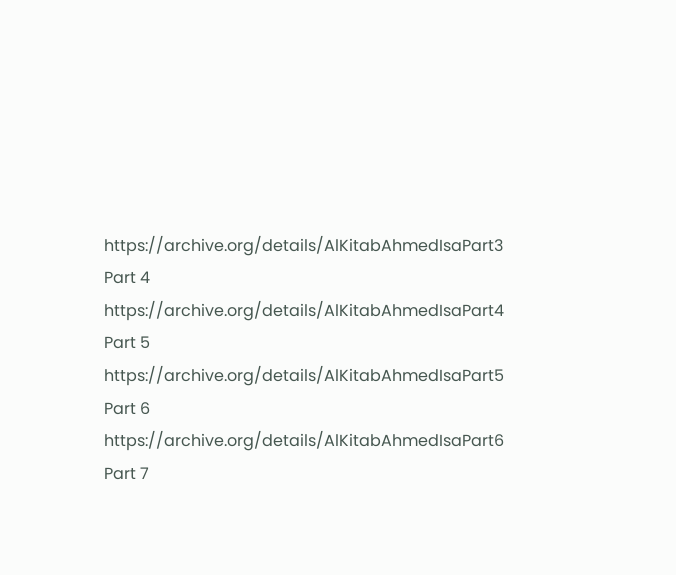https://archive.org/details/AlKitabAhmedIsaPart3
Part 4
https://archive.org/details/AlKitabAhmedIsaPart4
Part 5
https://archive.org/details/AlKitabAhmedIsaPart5
Part 6
https://archive.org/details/AlKitabAhmedIsaPart6
Part 7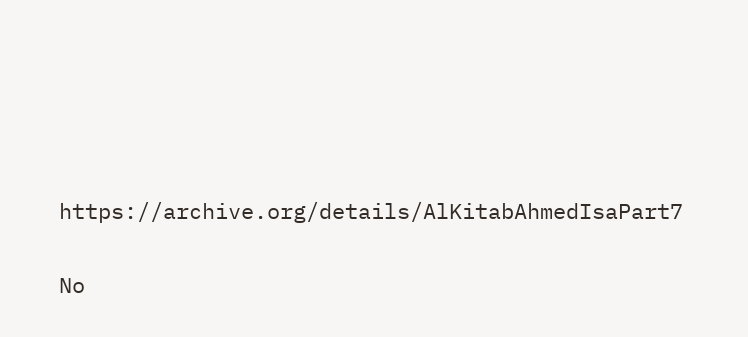https://archive.org/details/AlKitabAhmedIsaPart7

No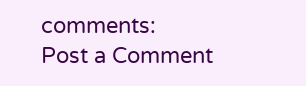comments:
Post a Comment